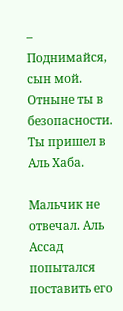– Поднимайся, сын мой. Отныне ты в безопасности. Ты пришел в Аль Хаба.

Мальчик не отвечал. Аль Ассад попытался поставить его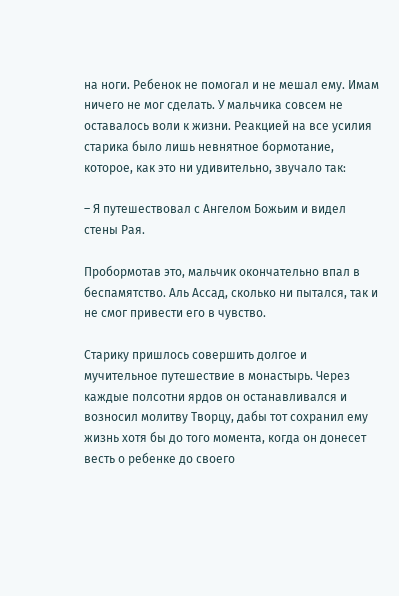на ноги. Ребенок не помогал и не мешал ему. Имам ничего не мог сделать. У мальчика совсем не оставалось воли к жизни. Реакцией на все усилия старика было лишь невнятное бормотание, которое, как это ни удивительно, звучало так:

– Я путешествовал с Ангелом Божьим и видел стены Рая.

Пробормотав это, мальчик окончательно впал в беспамятство. Аль Ассад, сколько ни пытался, так и не смог привести его в чувство.

Старику пришлось совершить долгое и мучительное путешествие в монастырь. Через каждые полсотни ярдов он останавливался и возносил молитву Творцу, дабы тот сохранил ему жизнь хотя бы до того момента, когда он донесет весть о ребенке до своего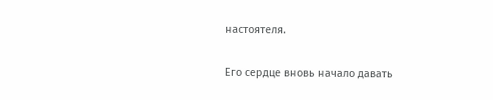настоятеля.

Его сердце вновь начало давать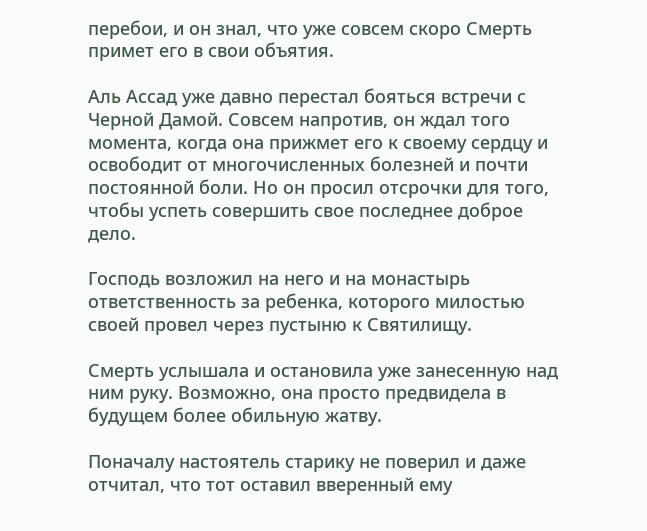перебои, и он знал, что уже совсем скоро Смерть примет его в свои объятия.

Аль Ассад уже давно перестал бояться встречи с Черной Дамой. Совсем напротив, он ждал того момента, когда она прижмет его к своему сердцу и освободит от многочисленных болезней и почти постоянной боли. Но он просил отсрочки для того, чтобы успеть совершить свое последнее доброе дело.

Господь возложил на него и на монастырь ответственность за ребенка, которого милостью своей провел через пустыню к Святилищу.

Смерть услышала и остановила уже занесенную над ним руку. Возможно, она просто предвидела в будущем более обильную жатву.

Поначалу настоятель старику не поверил и даже отчитал, что тот оставил вверенный ему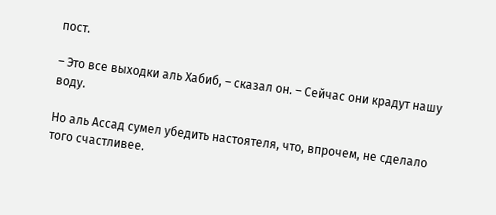пост.

– Это все выходки аль Хабиб, – сказал он. – Сейчас они крадут нашу воду.

Но аль Ассад сумел убедить настоятеля, что, впрочем, не сделало того счастливее.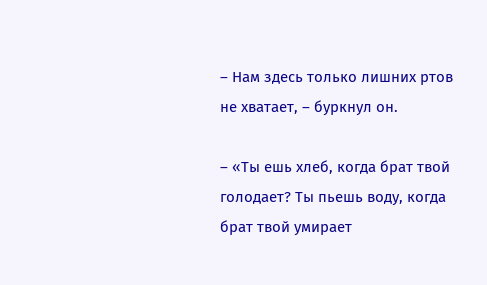– Нам здесь только лишних ртов не хватает, – буркнул он.

– «Ты ешь хлеб, когда брат твой голодает? Ты пьешь воду, когда брат твой умирает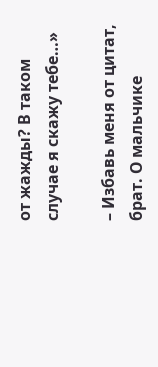от жажды? В таком случае я скажу тебе…»

– Избавь меня от цитат, брат. О мальчике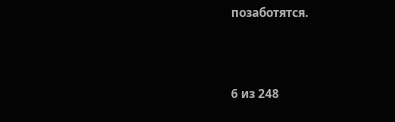позаботятся.



6 из 248